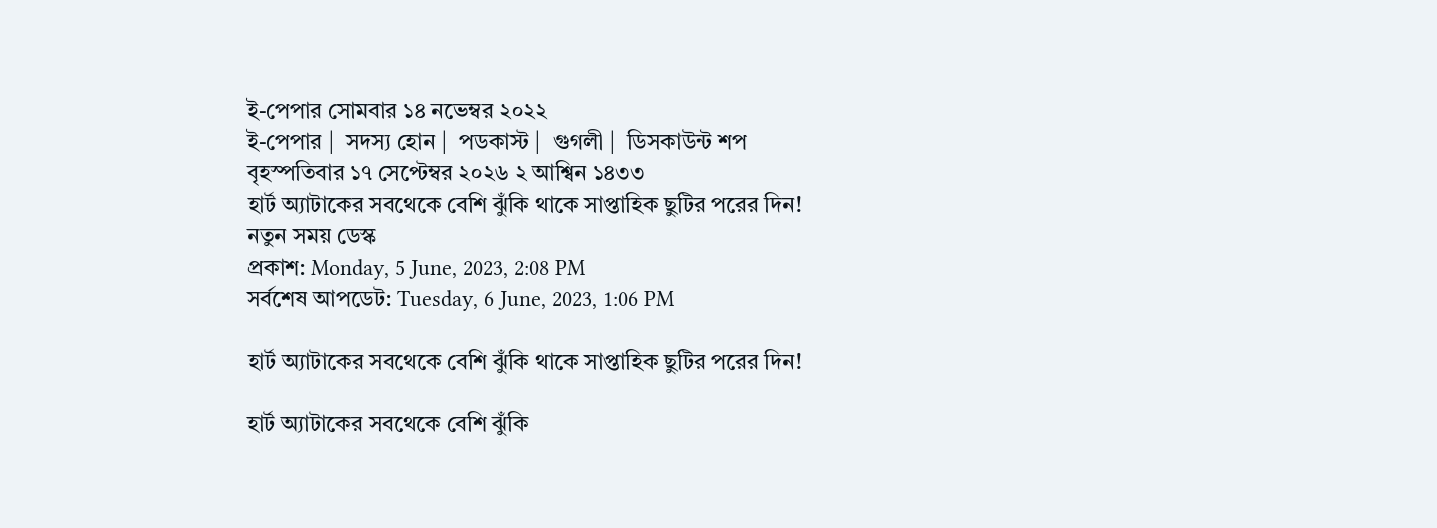ই-পেপার সোমবার ১৪ নভেম্বর ২০২২
ই-পেপার |  সদস্য হোন |  পডকাস্ট |  গুগলী |  ডিসকাউন্ট শপ
বৃহস্পতিবার ১৭ সেপ্টেম্বর ২০২৬ ২ আশ্বিন ১৪৩৩
হার্ট অ্যাটাকের সবথেকে বেশি ঝুঁকি থাকে সাপ্তাহিক ছুটির পরের দিন!
নতুন সময় ডেস্ক
প্রকাশ: Monday, 5 June, 2023, 2:08 PM
সর্বশেষ আপডেট: Tuesday, 6 June, 2023, 1:06 PM

হার্ট অ্যাটাকের সবথেকে বেশি ঝুঁকি থাকে সাপ্তাহিক ছুটির পরের দিন!

হার্ট অ্যাটাকের সবথেকে বেশি ঝুঁকি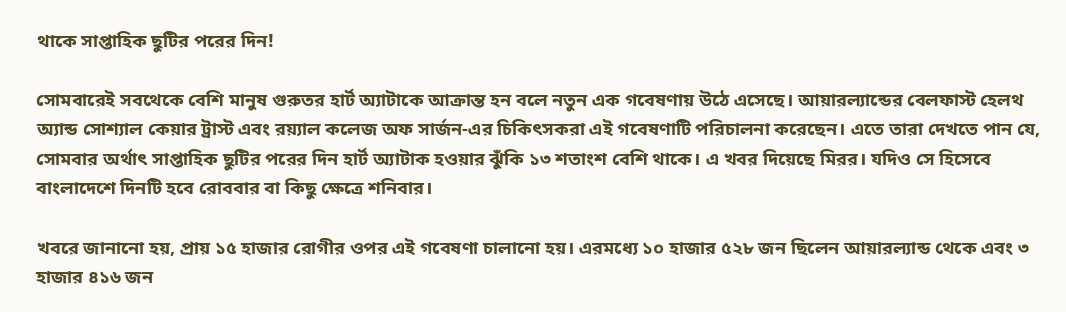থাকে সাপ্তাহিক ছুটির পরের দিন!

সোমবারেই সবথেকে বেশি মানুষ গুরুতর হার্ট অ্যাটাকে আক্রান্ত হন বলে নতুন এক গবেষণায় উঠে এসেছে। আয়ারল্যান্ডের বেলফাস্ট হেলথ অ্যান্ড সোশ্যাল কেয়ার ট্রাস্ট এবং রয়্যাল কলেজ অফ সার্জন-এর চিকিৎসকরা এই গবেষণাটি পরিচালনা করেছেন। এতে তারা দেখতে পান যে, সোমবার অর্থাৎ সাপ্তাহিক ছুটির পরের দিন হার্ট অ্যাটাক হওয়ার ঝুঁকি ১৩ শতাংশ বেশি থাকে। এ খবর দিয়েছে মিরর। যদিও সে হিসেবে বাংলাদেশে দিনটি হবে রোববার বা কিছু ক্ষেত্রে শনিবার।

খবরে জানানো হয়, প্রায় ১৫ হাজার রোগীর ওপর এই গবেষণা চালানো হয়। এরমধ্যে ১০ হাজার ৫২৮ জন ছিলেন আয়ারল্যান্ড থেকে এবং ৩ হাজার ৪১৬ জন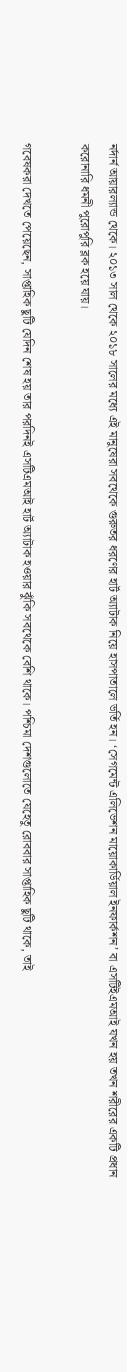নর্দার্ন আয়ারল্যান্ড থেকে। ২০১৩ সাল থেকে ২০১৮ সালের মধ্যে এই মানুষেরা সবথেকে গুরুতর ধরণের হার্ট অ্যাটাক নিয়ে হাসপাতালে ভর্তি হন। ‘সেগমেন্ট এলিভেশন মায়োকার্ডিয়াল ইনফার্কশন’ বা এসটিইএমআই যখন হয় তখন শরীরের একটি প্রধান করোনারি ধমনী পুরোপুরি ব্লক হয়ে যায়।

গবেষকরা দেখতে পেয়েছেন, সাপ্তাহিক ছুটি যেদিন শেষ হয় তার পরদিনই এসটিএমআই হার্ট অ্যাটাক হওয়ার ঝুঁকি সবথেকে বেশি থাকে। পশ্চিমা দেশগুলোতে যেহেতু রোববার সাপ্তাহিক ছুটি থাকে, তাই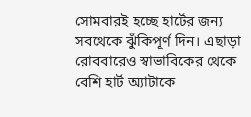সোমবারই হচ্ছে হার্টের জন্য সবথেকে ঝুঁকিপূর্ণ দিন। এছাড়া রোববারেও স্বাভাবিকের থেকে বেশি হার্ট অ্যাটাকে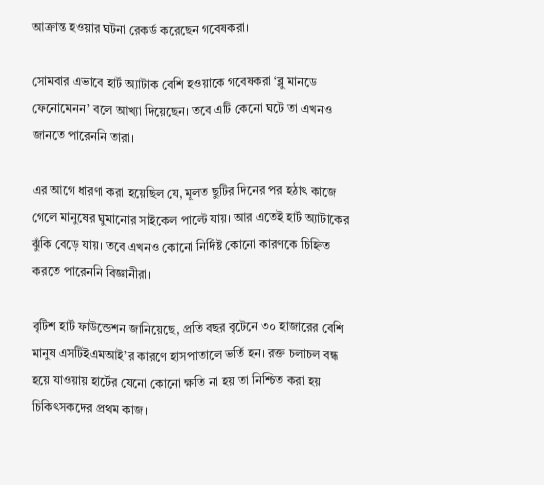আক্রান্ত হওয়ার ঘটনা রেকর্ড করেছেন গবেষকরা।

সোমবার এভাবে হার্ট অ্যাটাক বেশি হওয়াকে গবেষকরা ‘ব্লু মানডে ফেনোমেনন’ বলে আখ্যা দিয়েছেন। তবে এটি কেনো ঘটে তা এখনও জানতে পারেননি তারা।

এর আগে ধারণা করা হয়েছিল যে, মূলত ছুটির দিনের পর হঠাৎ কাজে গেলে মানুষের ঘুমানোর সাইকেল পাল্টে যায়। আর এতেই হার্ট অ্যাটাকের ঝুঁকি বেড়ে যায়। তবে এখনও কোনো নির্দিষ্ট কোনো কারণকে চিহ্নিত করতে পারেননি বিজ্ঞানীরা।

বৃটিশ হার্ট ফাউন্ডেশন জানিয়েছে, প্রতি বছর বৃটেনে ৩০ হাজারের বেশি মানুষ এসটিইএমআই’র কারণে হাসপাতালে ভর্তি হন। রক্ত চলাচল বন্ধ হয়ে যাওয়ায় হার্টের যেনো কোনো ক্ষতি না হয় তা নিশ্চিত করা হয় চিকিৎসকদের প্রথম কাজ।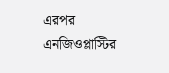এরপর এনজিওপ্লাস্টির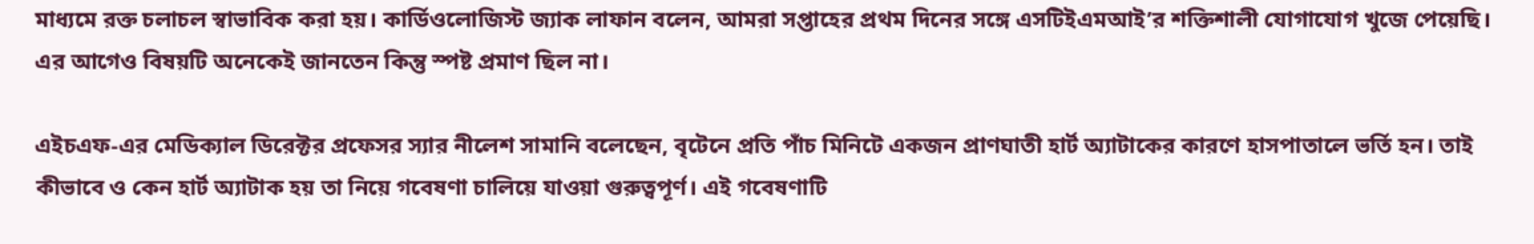মাধ্যমে রক্ত চলাচল স্বাভাবিক করা হয়। কার্ডিওলোজিস্ট জ্যাক লাফান বলেন, আমরা সপ্তাহের প্রথম দিনের সঙ্গে এসটিইএমআই’র শক্তিশালী যোগাযোগ খুজে পেয়েছি। এর আগেও বিষয়টি অনেকেই জানতেন কিন্তু স্পষ্ট প্রমাণ ছিল না।

এইচএফ-এর মেডিক্যাল ডিরেক্টর প্রফেসর স্যার নীলেশ সামানি বলেছেন, বৃটেনে প্রতি পাঁচ মিনিটে একজন প্রাণঘাতী হার্ট অ্যাটাকের কারণে হাসপাতালে ভর্তি হন। তাই কীভাবে ও কেন হার্ট অ্যাটাক হয় তা নিয়ে গবেষণা চালিয়ে যাওয়া গুরুত্বপূর্ণ। এই গবেষণাটি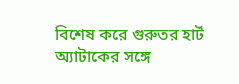বিশেষ করে গুরুতর হার্ট অ্যাটাকের সঙ্গে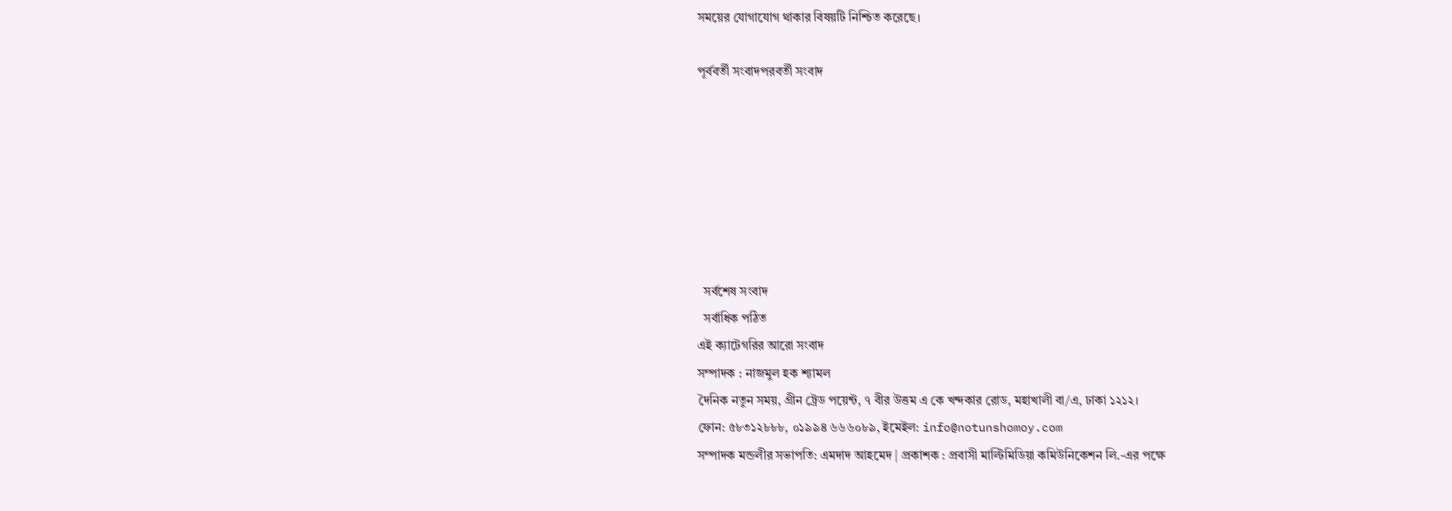সময়ের যোগাযোগ থাকার বিষয়টি নিশ্চিত করেছে।

পূর্ববর্তী সংবাদপরবর্তী সংবাদ







  সর্বশেষ সংবাদ
  সর্বাধিক পঠিত
এই ক্যাটেগরির আরো সংবাদ
সম্পাদক : নাজমুল হক শ্যামল
দৈনিক নতুন সময়, গ্রীন ট্রেড পয়েন্ট, ৭ বীর উত্তম এ কে খন্দকার রোড, মহাখালী বা/এ, ঢাকা ১২১২।
ফোন: ৫৮৩১২৮৮৮, ০১৯৯৪ ৬৬৬০৮৯, ইমেইল: info@notunshomoy.com
সম্পাদক মন্ডলীর সভাপতি: এমদাদ আহমেদ | প্রকাশক : প্রবাসী মাল্টিমিডিয়া কমিউনিকেশন লি.-এর পক্ষে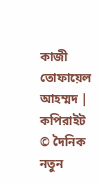কাজী তোফায়েল আহম্মদ | কপিরাইট © দৈনিক নতুন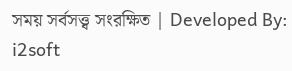সময় সর্বসত্ত্ব সংরক্ষিত | Developed By: i2soft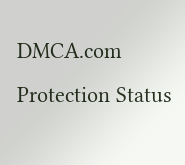DMCA.com Protection Status